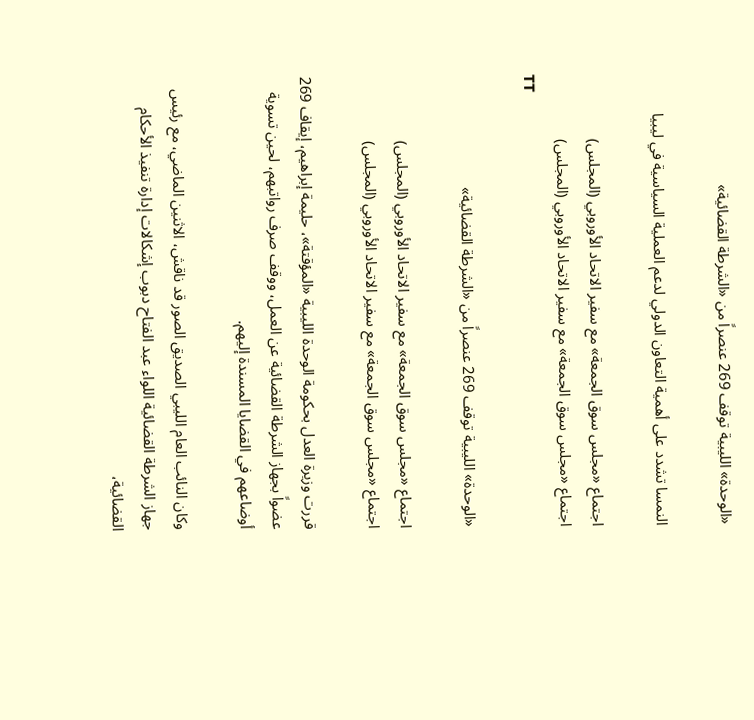«الوحدة» الليبية توقف 269 عنصراً من «الشرطة القضائية»

النمسا تشدد على أهمية التعاون الدولي لدعم العملية السياسية في ليبيا

اجتماع «مجلس سوق الجمعة» مع سفير الاتحاد الأوروبي (المجلس)
اجتماع «مجلس سوق الجمعة» مع سفير الاتحاد الأوروبي (المجلس)
TT

«الوحدة» الليبية توقف 269 عنصراً من «الشرطة القضائية»

اجتماع «مجلس سوق الجمعة» مع سفير الاتحاد الأوروبي (المجلس)
اجتماع «مجلس سوق الجمعة» مع سفير الاتحاد الأوروبي (المجلس)

قررت وزيرة العدل بحكومة الوحدة الليبية «المؤقتة»، حليمة إبراهيم، إيقاف 269 عضواً بجهاز الشرطة القضائية عن العمل، ووقف صرف رواتبهم، لحين تسوية أوضاعهم في القضايا المسندة إليهم.

وكان النائب العام الليبي الصديق الصور قد ناقش، الاثنين الماضي، مع رئيس جهاز الشرطة القضائية اللواء عبد الفتاح دبوب إشكالات إدارة تنفيذ الأحكام القضائية،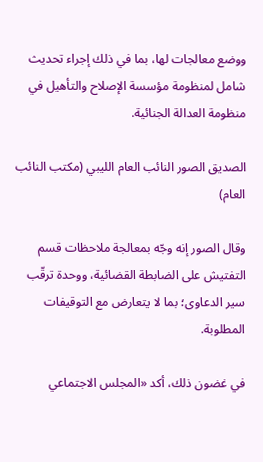ووضع معالجات لها، بما في ذلك إجراء تحديث شامل لمنظومة مؤسسة الإصلاح والتأهيل في منظومة العدالة الجنائية.

الصديق الصور النائب العام الليبي (مكتب النائب العام)

وقال الصور إنه وجّه بمعالجة ملاحظات قسم التفتيش على الضابطة القضائية، ووحدة ترقّب سير الدعاوى؛ بما لا يتعارض مع التوقيفات المطلوبة.

في غضون ذلك، أكد «المجلس الاجتماعي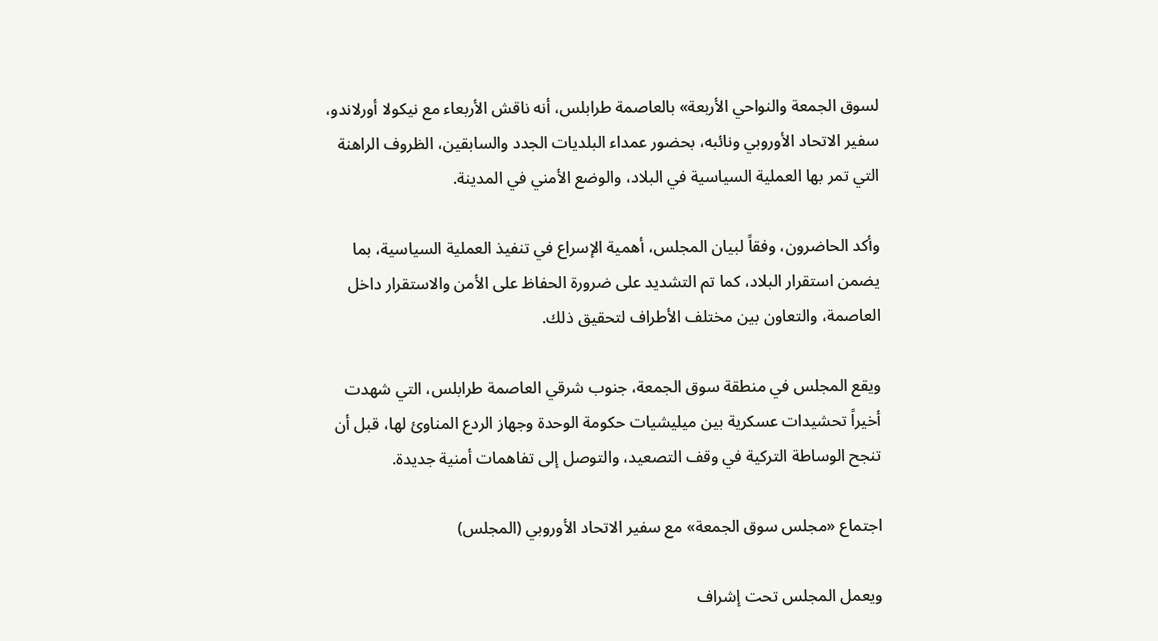لسوق الجمعة والنواحي الأربعة» بالعاصمة طرابلس، أنه ناقش الأربعاء مع نيكولا أورلاندو، سفير الاتحاد الأوروبي ونائبه، بحضور عمداء البلديات الجدد والسابقين، الظروف الراهنة التي تمر بها العملية السياسية في البلاد، والوضع الأمني في المدينة.

وأكد الحاضرون، وفقاً لبيان المجلس، أهمية الإسراع في تنفيذ العملية السياسية، بما يضمن استقرار البلاد، كما تم التشديد على ضرورة الحفاظ على الأمن والاستقرار داخل العاصمة، والتعاون بين مختلف الأطراف لتحقيق ذلك.

ويقع المجلس في منطقة سوق الجمعة، جنوب شرقي العاصمة طرابلس، التي شهدت أخيراً تحشيدات عسكرية بين ميليشيات حكومة الوحدة وجهاز الردع المناوئ لها، قبل أن تنجح الوساطة التركية في وقف التصعيد، والتوصل إلى تفاهمات أمنية جديدة.

اجتماع «مجلس سوق الجمعة» مع سفير الاتحاد الأوروبي (المجلس)

ويعمل المجلس تحت إشراف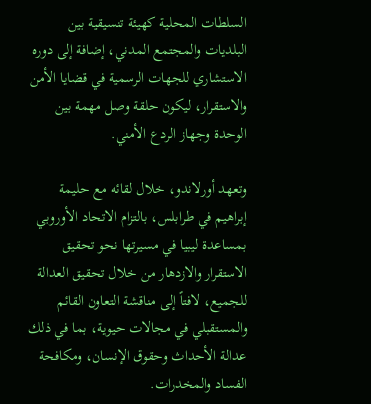السلطات المحلية كهيئة تنسيقية بين البلديات والمجتمع المدني، إضافة إلى دوره الاستشاري للجهات الرسمية في قضايا الأمن والاستقرار، ليكون حلقة وصل مهمة بين الوحدة وجهاز الردع الأمني.

وتعهد أورلاندو، خلال لقائه مع حليمة إبراهيم في طرابلس، بالتزام الاتحاد الأوروبي بمساعدة ليبيا في مسيرتها نحو تحقيق الاستقرار والازدهار من خلال تحقيق العدالة للجميع، لافتاً إلى مناقشة التعاون القائم والمستقبلي في مجالات حيوية، بما في ذلك عدالة الأحداث وحقوق الإنسان، ومكافحة الفساد والمخدرات.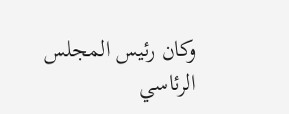وكان رئيس المجلس الرئاسي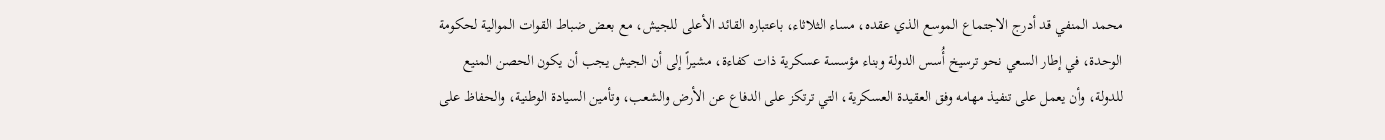محمد المنفي قد أدرج الاجتماع الموسع الذي عقده، مساء الثلاثاء، باعتباره القائد الأعلى للجيش، مع بعض ضباط القوات الموالية لحكومة الوحدة، في إطار السعي نحو ترسيخ أُسس الدولة وبناء مؤسسة عسكرية ذات كفاءة، مشيراً إلى أن الجيش يجب أن يكون الحصن المنيع للدولة، وأن يعمل على تنفيذ مهامه وفق العقيدة العسكرية، التي ترتكز على الدفاع عن الأرض والشعب، وتأمين السيادة الوطنية، والحفاظ على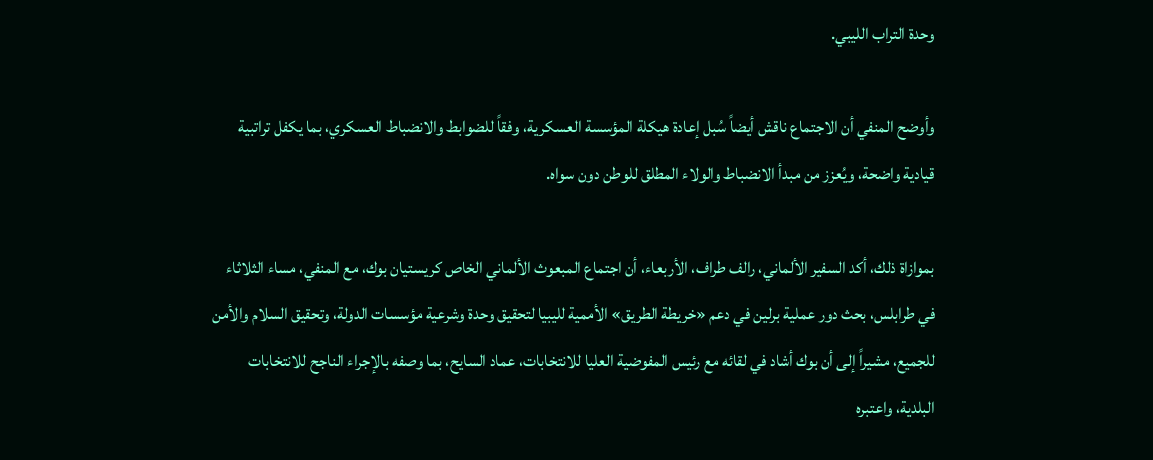وحدة التراب الليبي.

وأوضح المنفي أن الاجتماع ناقش أيضاً سُبل إعادة هيكلة المؤسسة العسكرية، وفقاً للضوابط والانضباط العسكري، بما يكفل تراتبية قيادية واضحة، ويُعزز من مبدأ الانضباط والولاء المطلق للوطن دون سواه.

بموازاة ذلك، أكد السفير الألماني، رالف طراف، الأربعاء، أن اجتماع المبعوث الألماني الخاص كريستيان بوك، مع المنفي، مساء الثلاثاء في طرابلس، بحث دور عملية برلين في دعم «خريطة الطريق» الأممية لليبيا لتحقيق وحدة وشرعية مؤسسات الدولة، وتحقيق السلام والأمن للجميع، مشيراً إلى أن بوك أشاد في لقائه مع رئيس المفوضية العليا للانتخابات، عماد السايح، بما وصفه بالإجراء الناجح للانتخابات البلدية، واعتبره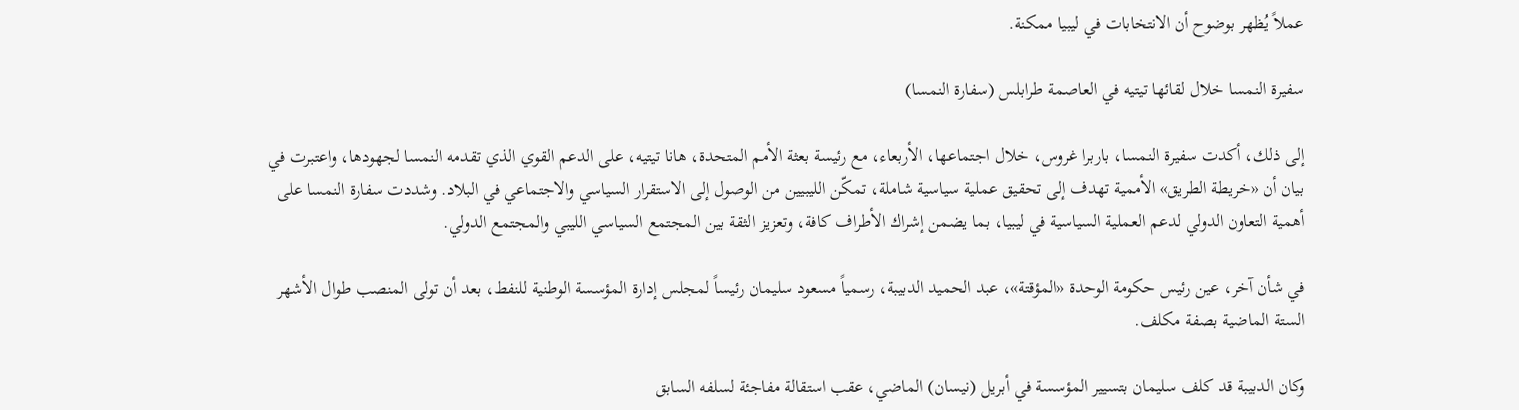عملاً يُظهر بوضوح أن الانتخابات في ليبيا ممكنة.

سفيرة النمسا خلال لقائها تيتيه في العاصمة طرابلس (سفارة النمسا)

إلى ذلك، أكدت سفيرة النمسا، باربرا غروس، خلال اجتماعها، الأربعاء، مع رئيسة بعثة الأمم المتحدة، هانا تيتيه، على الدعم القوي الذي تقدمه النمسا لجهودها، واعتبرت في بيان أن «خريطة الطريق» الأممية تهدف إلى تحقيق عملية سياسية شاملة، تمكّن الليبيين من الوصول إلى الاستقرار السياسي والاجتماعي في البلاد. وشددت سفارة النمسا على أهمية التعاون الدولي لدعم العملية السياسية في ليبيا، بما يضمن إشراك الأطراف كافة، وتعزيز الثقة بين المجتمع السياسي الليبي والمجتمع الدولي.

في شأن آخر، عين رئيس حكومة الوحدة «المؤقتة»، عبد الحميد الدبيبة، رسمياً مسعود سليمان رئيساً لمجلس إدارة المؤسسة الوطنية للنفط، بعد أن تولى المنصب طوال الأشهر الستة الماضية بصفة مكلف.

وكان الدبيبة قد كلف سليمان بتسيير المؤسسة في أبريل (نيسان) الماضي، عقب استقالة مفاجئة لسلفه السابق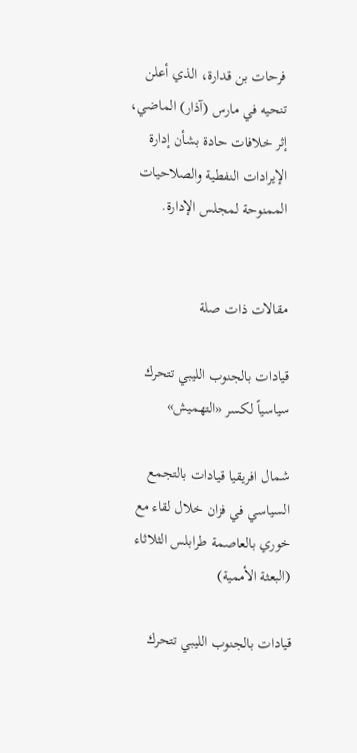فرحات بن قدارة، الذي أعلن تنحيه في مارس (آذار) الماضي، إثر خلافات حادة بشأن إدارة الإيرادات النفطية والصلاحيات الممنوحة لمجلس الإدارة.


مقالات ذات صلة

قيادات بالجنوب الليبي تتحرك سياسياً لكسر «التهميش»

شمال افريقيا قيادات بالتجمع السياسي في فزان خلال لقاء مع خوري بالعاصمة طرابلس الثلاثاء (البعثة الأممية)

قيادات بالجنوب الليبي تتحرك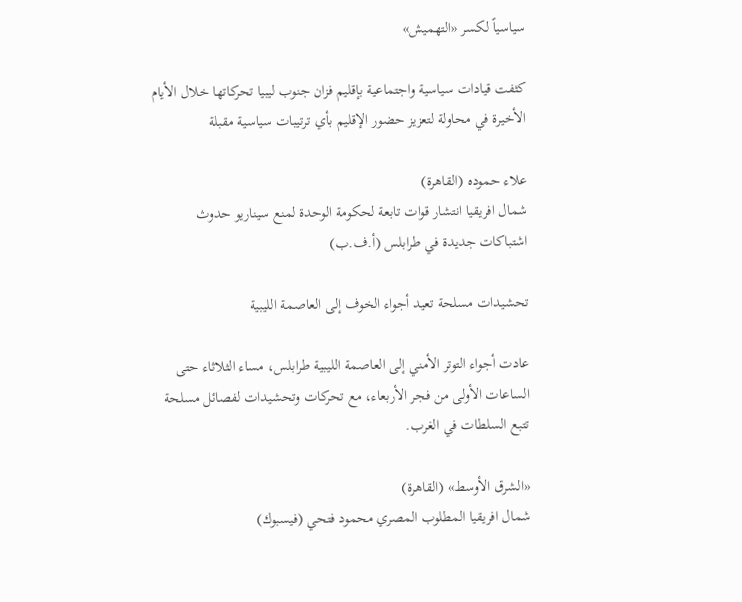سياسياً لكسر «التهميش»

كثفت قيادات سياسية واجتماعية بإقليم فزان جنوب ليبيا تحركاتها خلال الأيام الأخيرة في محاولة لتعزيز حضور الإقليم بأي ترتيبات سياسية مقبلة

علاء حموده (القاهرة)
شمال افريقيا انتشار قوات تابعة لحكومة الوحدة لمنع سيناريو حدوث اشتباكات جديدة في طرابلس (أ.ف.ب)

تحشيدات مسلحة تعيد أجواء الخوف إلى العاصمة الليبية

عادت أجواء التوتر الأمني إلى العاصمة الليبية طرابلس، مساء الثلاثاء حتى الساعات الأولى من فجر الأربعاء، مع تحركات وتحشيدات لفصائل مسلحة تتبع السلطات في الغرب.

«الشرق الأوسط» (القاهرة)
شمال افريقيا المطلوب المصري محمود فتحي (فيسبوك)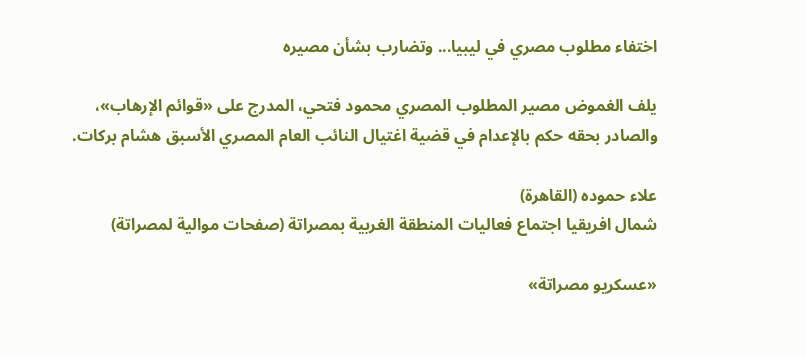اختفاء مطلوب مصري في ليبيا... وتضارب بشأن مصيره

يلف الغموض مصير المطلوب المصري محمود فتحي، المدرج على «قوائم الإرهاب»، والصادر بحقه حكم بالإعدام في قضية اغتيال النائب العام المصري الأسبق هشام بركات.

علاء حموده (القاهرة)
شمال افريقيا اجتماع فعاليات المنطقة الغربية بمصراتة (صفحات موالية لمصراتة)

«عسكريو مصراتة»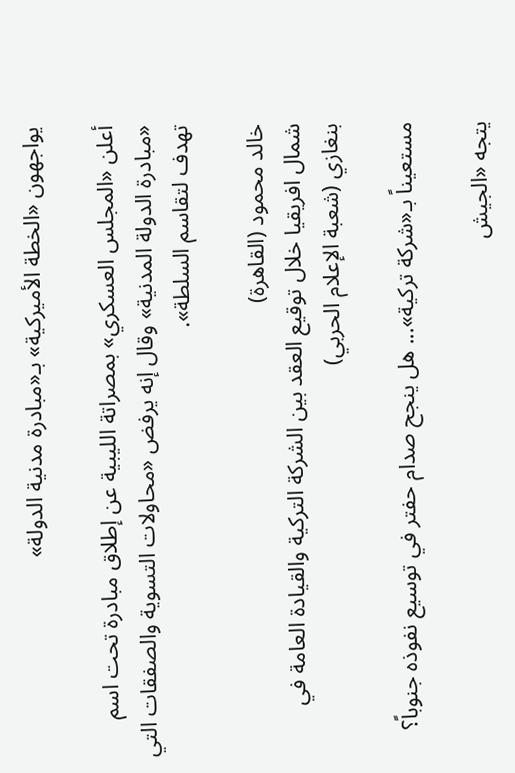يواجهون «الخطة الأميركية» بـ«مبادرة مدنية الدولة»

أعلن «المجلس العسكري» بمصراتة الليبية عن إطلاق مبادرة تحت اسم «مبادرة الدولة المدنية» وقال إنه يرفض «محاولات التسوية والصفقات التي تهدف لتقاسم السلطة».

خالد محمود (القاهرة)
شمال افريقيا خلال توقيع العقد بين الشركة التركية والقيادة العامة في بنغازي (شعبة الإعلام الحربي)

مستعيناً بـ«شركة تركية»... هل ينجح صدام حفتر في توسيع نفوذه جنوباً؟

يتجه «الجيش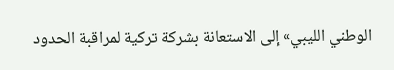الوطني الليبي» إلى الاستعانة بشركة تركية لمراقبة الحدود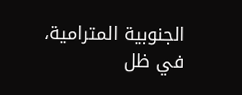الجنوبية المترامية، في ظل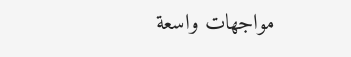مواجهات واسعة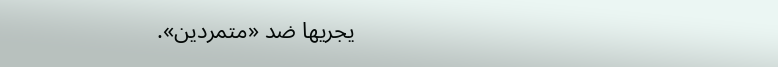يجريها ضد «متمردين».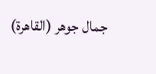جمال جوهر (القاهرة)